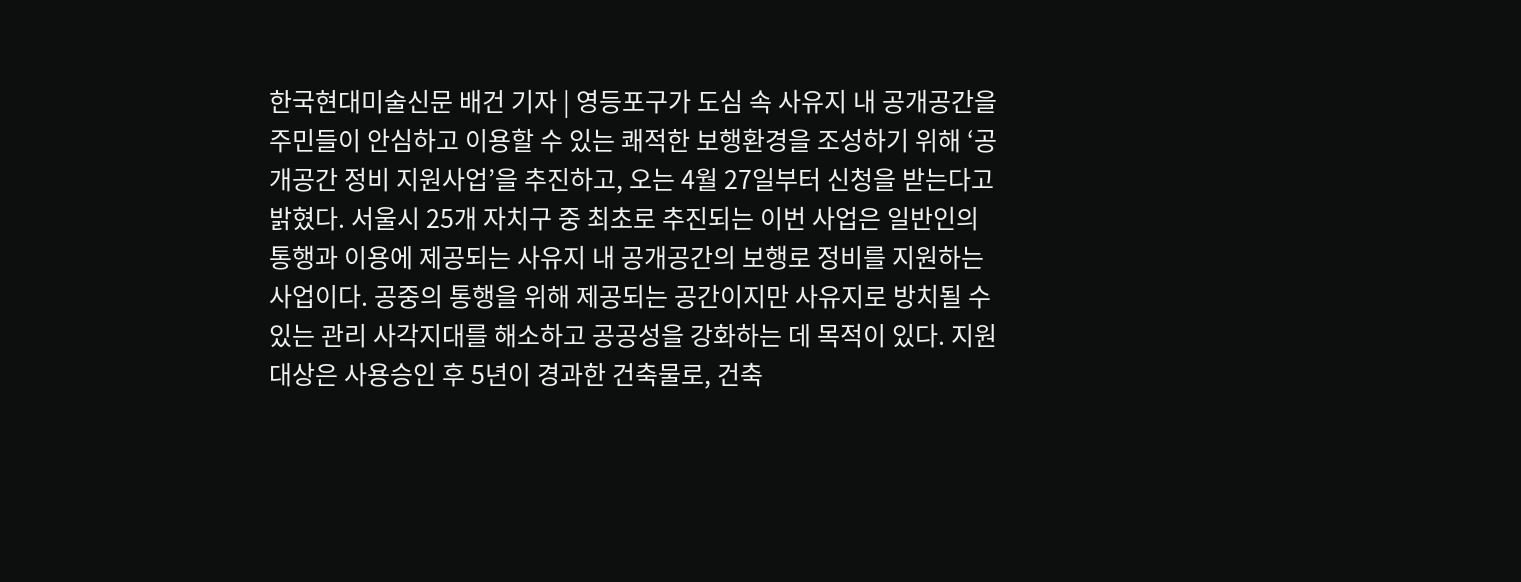한국현대미술신문 배건 기자 | 영등포구가 도심 속 사유지 내 공개공간을 주민들이 안심하고 이용할 수 있는 쾌적한 보행환경을 조성하기 위해 ‘공개공간 정비 지원사업’을 추진하고, 오는 4월 27일부터 신청을 받는다고 밝혔다. 서울시 25개 자치구 중 최초로 추진되는 이번 사업은 일반인의 통행과 이용에 제공되는 사유지 내 공개공간의 보행로 정비를 지원하는 사업이다. 공중의 통행을 위해 제공되는 공간이지만 사유지로 방치될 수 있는 관리 사각지대를 해소하고 공공성을 강화하는 데 목적이 있다. 지원 대상은 사용승인 후 5년이 경과한 건축물로, 건축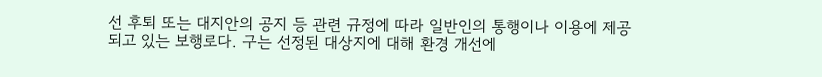선 후퇴 또는 대지안의 공지 등 관련 규정에 따라 일반인의 통행이나 이용에 제공되고 있는 보행로다. 구는 선정된 대상지에 대해 환경 개선에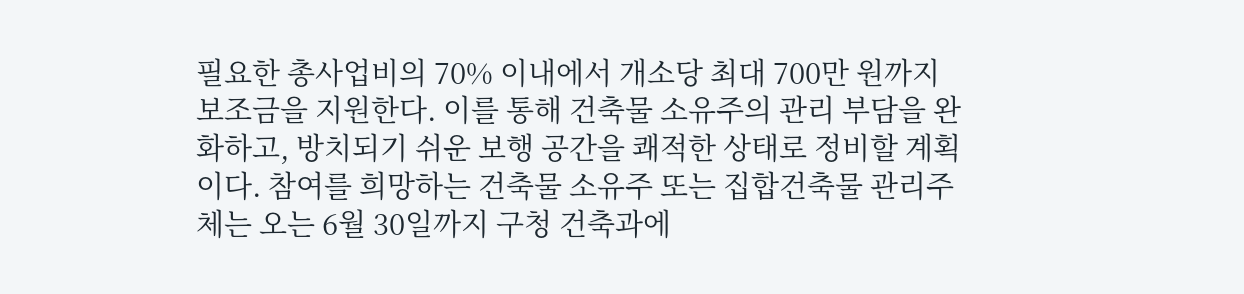필요한 총사업비의 70% 이내에서 개소당 최대 700만 원까지 보조금을 지원한다. 이를 통해 건축물 소유주의 관리 부담을 완화하고, 방치되기 쉬운 보행 공간을 쾌적한 상태로 정비할 계획이다. 참여를 희망하는 건축물 소유주 또는 집합건축물 관리주체는 오는 6월 30일까지 구청 건축과에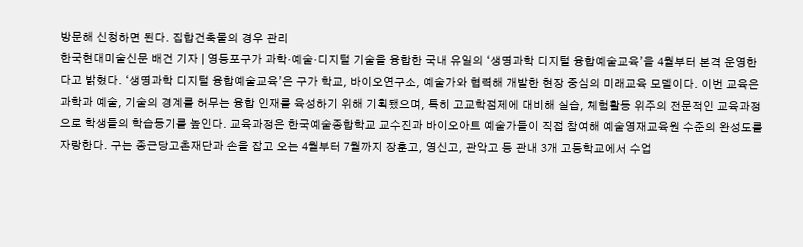방문해 신청하면 된다. 집합건축물의 경우 관리
한국현대미술신문 배건 기자 | 영등포구가 과학·예술·디지털 기술을 융합한 국내 유일의 ‘생명과학 디지털 융합예술교육’을 4월부터 본격 운영한다고 밝혔다. ‘생명과학 디지털 융합예술교육’은 구가 학교, 바이오연구소, 예술가와 협력해 개발한 현장 중심의 미래교육 모델이다. 이번 교육은 과학과 예술, 기술의 경계를 허무는 융합 인재를 육성하기 위해 기획됐으며, 특히 고교학점제에 대비해 실습, 체험활동 위주의 전문적인 교육과정으로 학생들의 학습동기를 높인다. 교육과정은 한국예술종합학교 교수진과 바이오아트 예술가들이 직접 참여해 예술영재교육원 수준의 완성도를 자랑한다. 구는 종근당고촌재단과 손을 잡고 오는 4월부터 7월까지 장훈고, 영신고, 관악고 등 관내 3개 고등학교에서 수업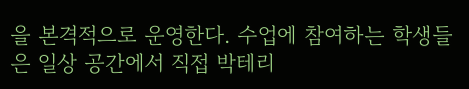을 본격적으로 운영한다. 수업에 참여하는 학생들은 일상 공간에서 직접 박테리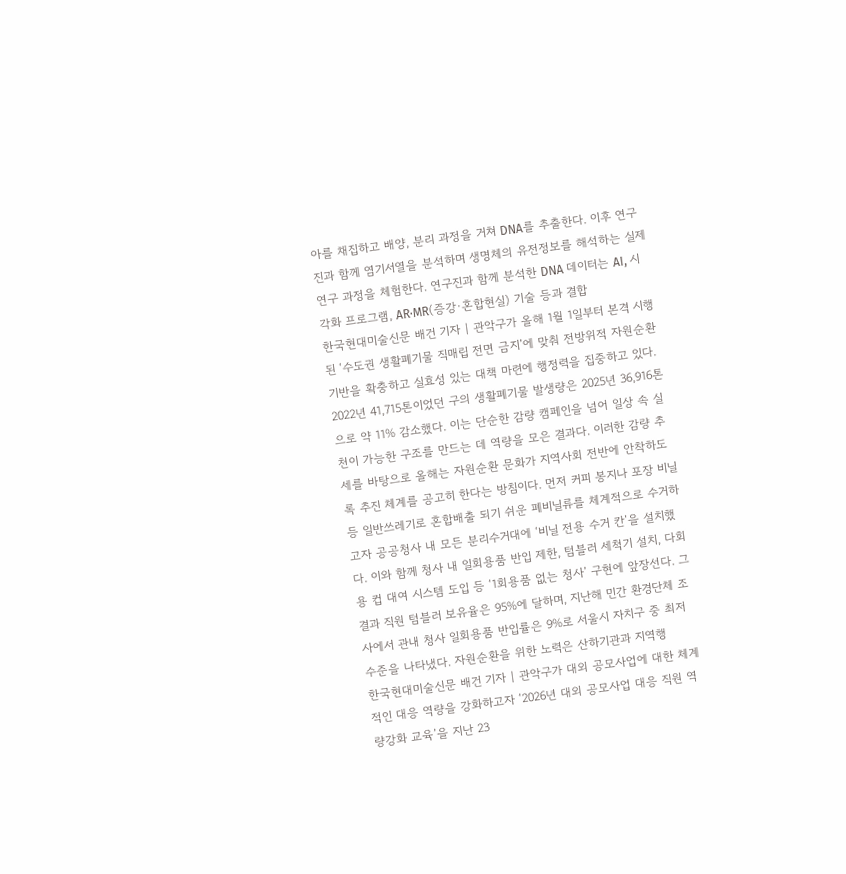아를 채집하고 배양, 분리 과정을 거쳐 DNA를 추출한다. 이후 연구진과 함께 염기서열을 분석하며 생명체의 유전정보를 해석하는 실제 연구 과정을 체험한다. 연구진과 함께 분석한 DNA 데이터는 AI, 시각화 프로그램, AR·MR(증강·혼합현실) 기술 등과 결합
한국현대미술신문 배건 기자 | 관악구가 올해 1월 1일부터 본격 시행된 ‘수도권 생활폐기물 직매립 전면 금지’에 맞춰 전방위적 자원순환 기반을 확충하고 실효성 있는 대책 마련에 행정력을 집중하고 있다. 2022년 41,715톤이었던 구의 생활폐기물 발생량은 2025년 36,916톤으로 약 11% 감소했다. 이는 단순한 감량 캠페인을 넘어 일상 속 실천이 가능한 구조를 만드는 데 역량을 모은 결과다. 이러한 감량 추세를 바탕으로 올해는 자원순환 문화가 지역사회 전반에 안착하도록 추진 체계를 공고히 한다는 방침이다. 먼저 커피 봉지나 포장 비닐 등 일반쓰레기로 혼합배출 되기 쉬운 폐비닐류를 체계적으로 수거하고자 공공청사 내 모든 분리수거대에 ‘비닐 전용 수거 칸’을 설치했다. 이와 함께 청사 내 일회용품 반입 제한, 텀블러 세척기 설치, 다회용 컵 대여 시스템 도입 등 ‘1회용품 없는 청사’ 구현에 앞장선다. 그 결과 직원 텀블러 보유율은 95%에 달하며, 지난해 민간 환경단체 조사에서 관내 청사 일회용품 반입률은 9%로 서울시 자치구 중 최저 수준을 나타냈다. 자원순환을 위한 노력은 산하기관과 지역행
한국현대미술신문 배건 기자 | 관악구가 대외 공모사업에 대한 체계적인 대응 역량을 강화하고자 ‘2026년 대외 공모사업 대응 직원 역량강화 교육’을 지난 23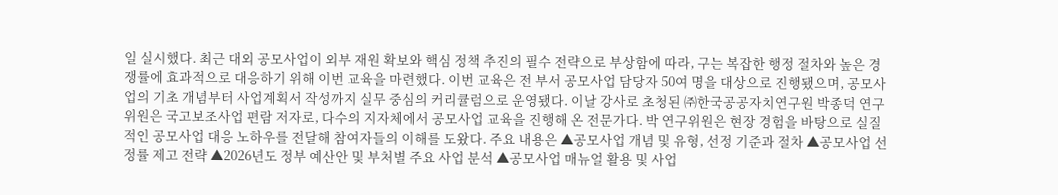일 실시했다. 최근 대외 공모사업이 외부 재원 확보와 핵심 정책 추진의 필수 전략으로 부상함에 따라, 구는 복잡한 행정 절차와 높은 경쟁률에 효과적으로 대응하기 위해 이번 교육을 마련했다. 이번 교육은 전 부서 공모사업 담당자 50여 명을 대상으로 진행됐으며, 공모사업의 기초 개념부터 사업계획서 작성까지 실무 중심의 커리큘럼으로 운영됐다. 이날 강사로 초청된 ㈜한국공공자치연구원 박종덕 연구위원은 국고보조사업 편람 저자로, 다수의 지자체에서 공모사업 교육을 진행해 온 전문가다. 박 연구위원은 현장 경험을 바탕으로 실질적인 공모사업 대응 노하우를 전달해 참여자들의 이해를 도왔다. 주요 내용은 ▲공모사업 개념 및 유형, 선정 기준과 절차 ▲공모사업 선정률 제고 전략 ▲2026년도 정부 예산안 및 부처별 주요 사업 분석 ▲공모사업 매뉴얼 활용 및 사업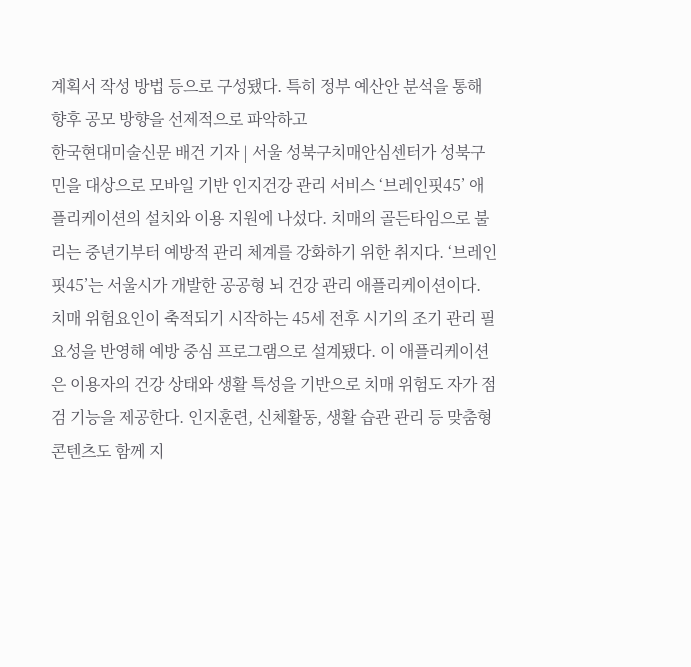계획서 작성 방법 등으로 구성됐다. 특히 정부 예산안 분석을 통해 향후 공모 방향을 선제적으로 파악하고
한국현대미술신문 배건 기자 | 서울 성북구치매안심센터가 성북구민을 대상으로 모바일 기반 인지건강 관리 서비스 ‘브레인핏45’ 애플리케이션의 설치와 이용 지원에 나섰다. 치매의 골든타임으로 불리는 중년기부터 예방적 관리 체계를 강화하기 위한 취지다. ‘브레인핏45’는 서울시가 개발한 공공형 뇌 건강 관리 애플리케이션이다. 치매 위험요인이 축적되기 시작하는 45세 전후 시기의 조기 관리 필요성을 반영해 예방 중심 프로그램으로 설계됐다. 이 애플리케이션은 이용자의 건강 상태와 생활 특성을 기반으로 치매 위험도 자가 점검 기능을 제공한다. 인지훈련, 신체활동, 생활 습관 관리 등 맞춤형 콘텐츠도 함께 지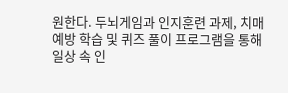원한다. 두뇌게임과 인지훈련 과제, 치매 예방 학습 및 퀴즈 풀이 프로그램을 통해 일상 속 인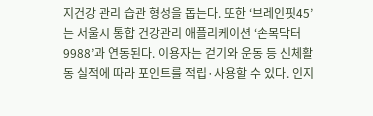지건강 관리 습관 형성을 돕는다. 또한 ‘브레인핏45’는 서울시 통합 건강관리 애플리케이션 ‘손목닥터9988’과 연동된다. 이용자는 걷기와 운동 등 신체활동 실적에 따라 포인트를 적립·사용할 수 있다. 인지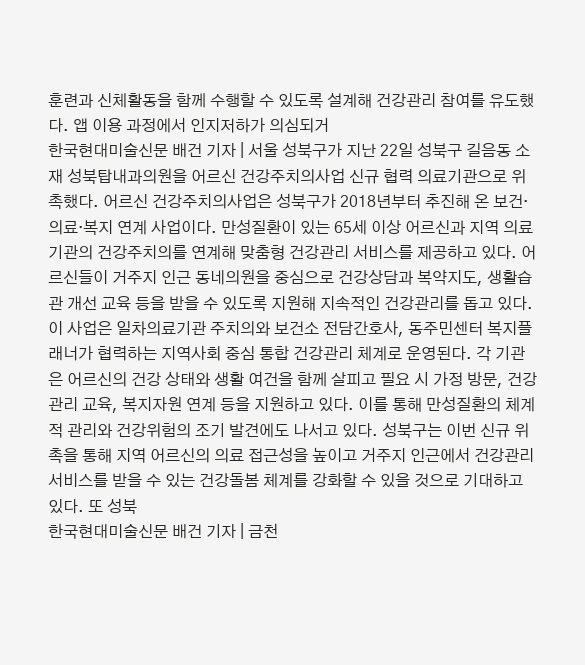훈련과 신체활동을 함께 수행할 수 있도록 설계해 건강관리 참여를 유도했다. 앱 이용 과정에서 인지저하가 의심되거
한국현대미술신문 배건 기자 | 서울 성북구가 지난 22일 성북구 길음동 소재 성북탑내과의원을 어르신 건강주치의사업 신규 협력 의료기관으로 위촉했다. 어르신 건강주치의사업은 성북구가 2018년부터 추진해 온 보건·의료·복지 연계 사업이다. 만성질환이 있는 65세 이상 어르신과 지역 의료기관의 건강주치의를 연계해 맞춤형 건강관리 서비스를 제공하고 있다. 어르신들이 거주지 인근 동네의원을 중심으로 건강상담과 복약지도, 생활습관 개선 교육 등을 받을 수 있도록 지원해 지속적인 건강관리를 돕고 있다. 이 사업은 일차의료기관 주치의와 보건소 전담간호사, 동주민센터 복지플래너가 협력하는 지역사회 중심 통합 건강관리 체계로 운영된다. 각 기관은 어르신의 건강 상태와 생활 여건을 함께 살피고 필요 시 가정 방문, 건강관리 교육, 복지자원 연계 등을 지원하고 있다. 이를 통해 만성질환의 체계적 관리와 건강위험의 조기 발견에도 나서고 있다. 성북구는 이번 신규 위촉을 통해 지역 어르신의 의료 접근성을 높이고 거주지 인근에서 건강관리 서비스를 받을 수 있는 건강돌봄 체계를 강화할 수 있을 것으로 기대하고 있다. 또 성북
한국현대미술신문 배건 기자 | 금천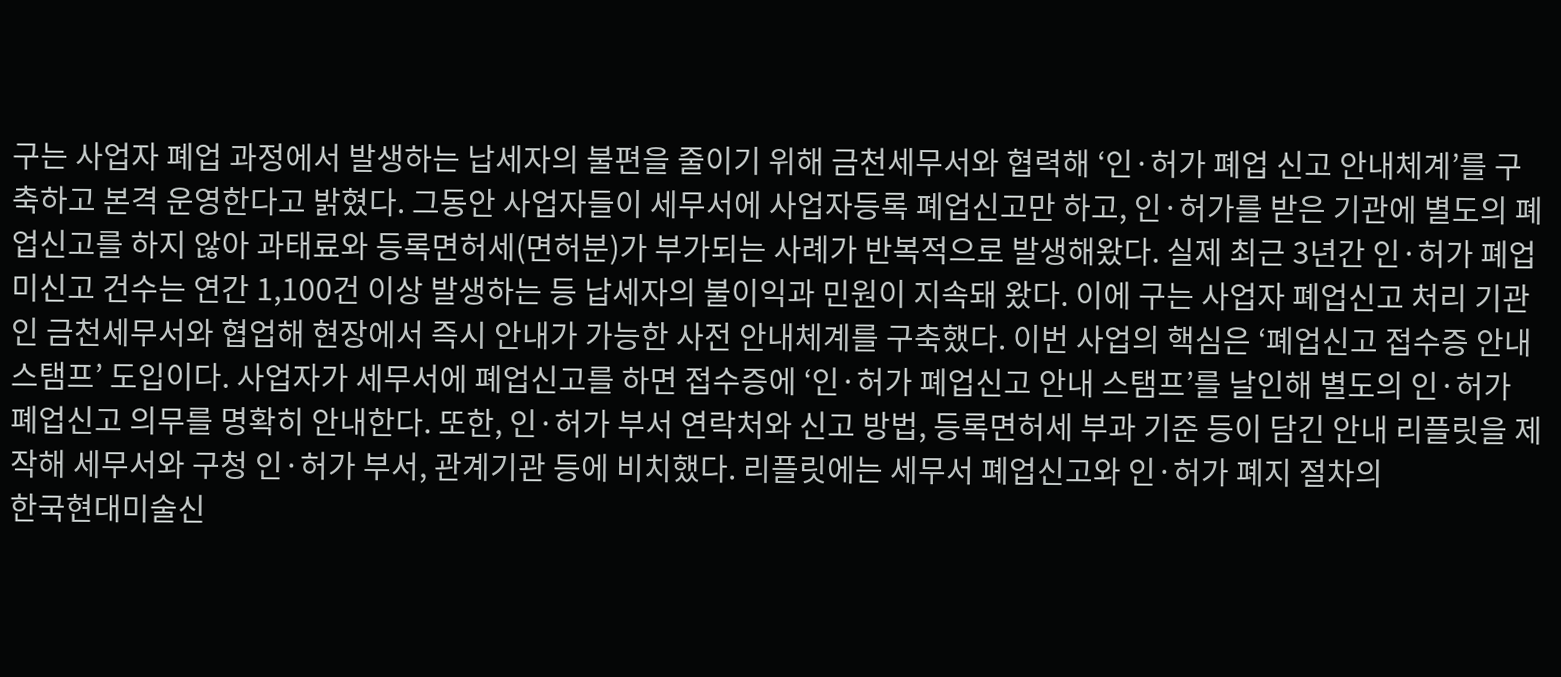구는 사업자 폐업 과정에서 발생하는 납세자의 불편을 줄이기 위해 금천세무서와 협력해 ‘인·허가 폐업 신고 안내체계’를 구축하고 본격 운영한다고 밝혔다. 그동안 사업자들이 세무서에 사업자등록 폐업신고만 하고, 인·허가를 받은 기관에 별도의 폐업신고를 하지 않아 과태료와 등록면허세(면허분)가 부가되는 사례가 반복적으로 발생해왔다. 실제 최근 3년간 인·허가 폐업 미신고 건수는 연간 1,100건 이상 발생하는 등 납세자의 불이익과 민원이 지속돼 왔다. 이에 구는 사업자 폐업신고 처리 기관인 금천세무서와 협업해 현장에서 즉시 안내가 가능한 사전 안내체계를 구축했다. 이번 사업의 핵심은 ‘폐업신고 접수증 안내 스탬프’ 도입이다. 사업자가 세무서에 폐업신고를 하면 접수증에 ‘인·허가 폐업신고 안내 스탬프’를 날인해 별도의 인·허가 폐업신고 의무를 명확히 안내한다. 또한, 인·허가 부서 연락처와 신고 방법, 등록면허세 부과 기준 등이 담긴 안내 리플릿을 제작해 세무서와 구청 인·허가 부서, 관계기관 등에 비치했다. 리플릿에는 세무서 폐업신고와 인·허가 폐지 절차의
한국현대미술신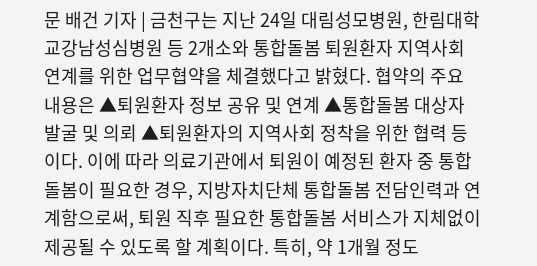문 배건 기자 | 금천구는 지난 24일 대림성모병원, 한림대학교강남성심병원 등 2개소와 통합돌봄 퇴원환자 지역사회 연계를 위한 업무협약을 체결했다고 밝혔다. 협약의 주요 내용은 ▲퇴원환자 정보 공유 및 연계 ▲통합돌봄 대상자 발굴 및 의뢰 ▲퇴원환자의 지역사회 정착을 위한 협력 등이다. 이에 따라 의료기관에서 퇴원이 예정된 환자 중 통합돌봄이 필요한 경우, 지방자치단체 통합돌봄 전담인력과 연계함으로써, 퇴원 직후 필요한 통합돌봄 서비스가 지체없이 제공될 수 있도록 할 계획이다. 특히, 약 1개월 정도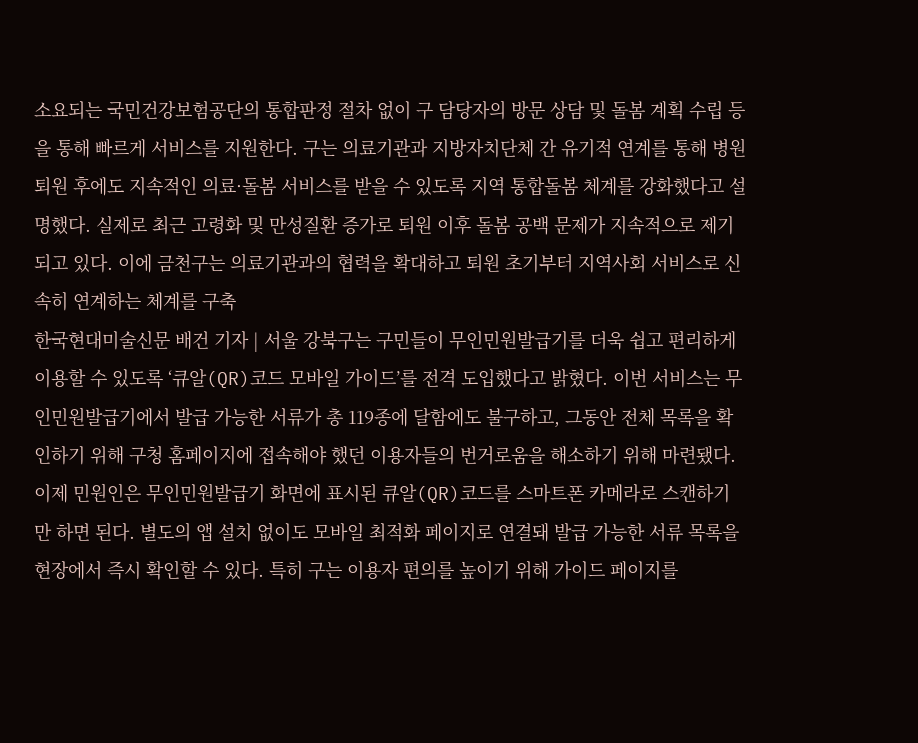소요되는 국민건강보험공단의 통합판정 절차 없이 구 담당자의 방문 상담 및 돌봄 계획 수립 등을 통해 빠르게 서비스를 지원한다. 구는 의료기관과 지방자치단체 간 유기적 연계를 통해 병원 퇴원 후에도 지속적인 의료·돌봄 서비스를 받을 수 있도록 지역 통합돌봄 체계를 강화했다고 설명했다. 실제로 최근 고령화 및 만성질환 증가로 퇴원 이후 돌봄 공백 문제가 지속적으로 제기되고 있다. 이에 금천구는 의료기관과의 협력을 확대하고 퇴원 초기부터 지역사회 서비스로 신속히 연계하는 체계를 구축
한국현대미술신문 배건 기자 | 서울 강북구는 구민들이 무인민원발급기를 더욱 쉽고 편리하게 이용할 수 있도록 ‘큐알(QR)코드 모바일 가이드’를 전격 도입했다고 밝혔다. 이번 서비스는 무인민원발급기에서 발급 가능한 서류가 총 119종에 달함에도 불구하고, 그동안 전체 목록을 확인하기 위해 구청 홈페이지에 접속해야 했던 이용자들의 번거로움을 해소하기 위해 마련됐다. 이제 민원인은 무인민원발급기 화면에 표시된 큐알(QR)코드를 스마트폰 카메라로 스캔하기만 하면 된다. 별도의 앱 설치 없이도 모바일 최적화 페이지로 연결돼 발급 가능한 서류 목록을 현장에서 즉시 확인할 수 있다. 특히 구는 이용자 편의를 높이기 위해 가이드 페이지를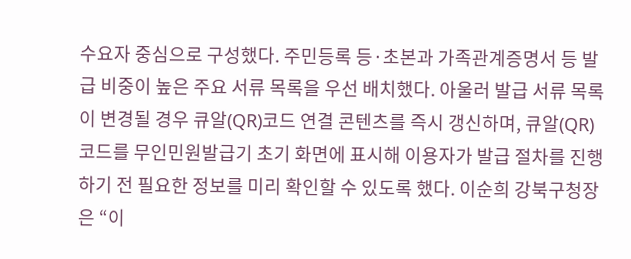수요자 중심으로 구성했다. 주민등록 등·초본과 가족관계증명서 등 발급 비중이 높은 주요 서류 목록을 우선 배치했다. 아울러 발급 서류 목록이 변경될 경우 큐알(QR)코드 연결 콘텐츠를 즉시 갱신하며, 큐알(QR)코드를 무인민원발급기 초기 화면에 표시해 이용자가 발급 절차를 진행하기 전 필요한 정보를 미리 확인할 수 있도록 했다. 이순희 강북구청장은 “이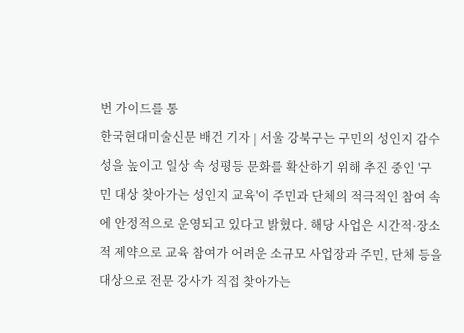번 가이드를 통
한국현대미술신문 배건 기자 | 서울 강북구는 구민의 성인지 감수성을 높이고 일상 속 성평등 문화를 확산하기 위해 추진 중인 '구민 대상 찾아가는 성인지 교육'이 주민과 단체의 적극적인 참여 속에 안정적으로 운영되고 있다고 밝혔다. 해당 사업은 시간적·장소적 제약으로 교육 참여가 어려운 소규모 사업장과 주민, 단체 등을 대상으로 전문 강사가 직접 찾아가는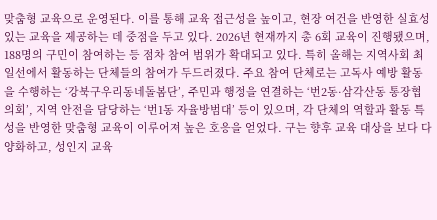맞춤형 교육으로 운영된다. 이를 통해 교육 접근성을 높이고, 현장 여건을 반영한 실효성 있는 교육을 제공하는 데 중점을 두고 있다. 2026년 현재까지 총 6회 교육이 진행됐으며, 188명의 구민이 참여하는 등 점차 참여 범위가 확대되고 있다. 특히 올해는 지역사회 최일선에서 활동하는 단체들의 참여가 두드러졌다. 주요 참여 단체로는 고독사 예방 활동을 수행하는 ‘강북구우리동네돌봄단’, 주민과 행정을 연결하는 ‘번2동·삼각산동 통장협의회’, 지역 안전을 담당하는 ‘번1동 자율방범대’ 등이 있으며, 각 단체의 역할과 활동 특성을 반영한 맞춤형 교육이 이루어져 높은 호응을 얻었다. 구는 향후 교육 대상을 보다 다양화하고, 성인지 교육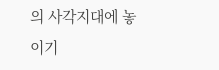의 사각지대에 놓이기